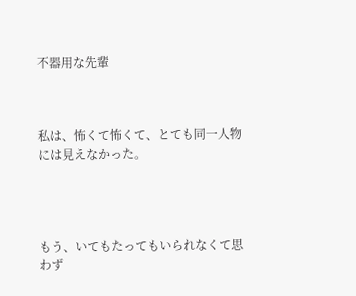不器用な先輩



私は、怖くて怖くて、とても同一人物には見えなかった。




もう、いてもたってもいられなくて思わず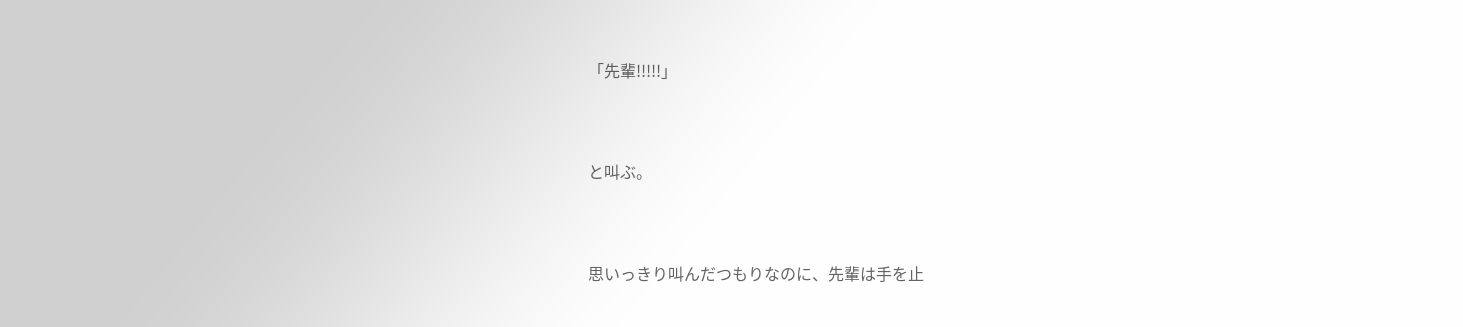「先輩!!!!!」



と叫ぶ。



思いっきり叫んだつもりなのに、先輩は手を止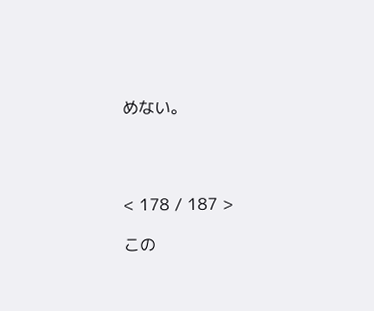めない。




< 178 / 187 >

この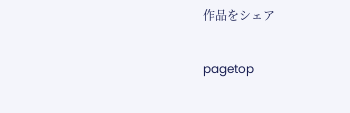作品をシェア

pagetop